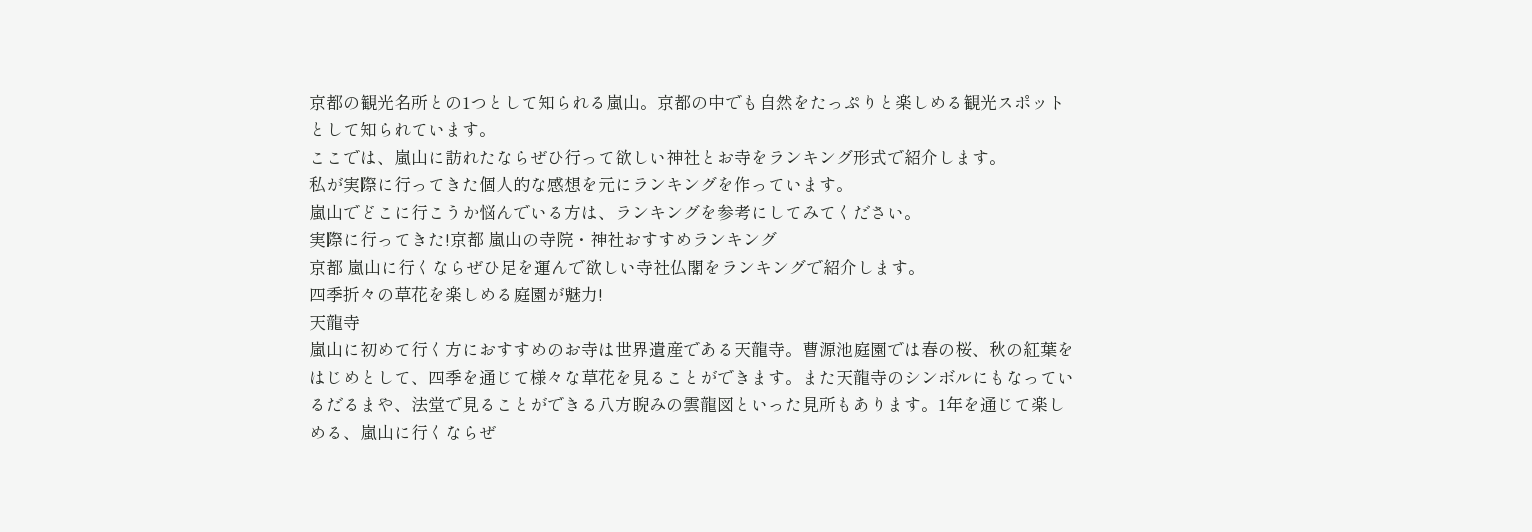京都の観光名所との1つとして知られる嵐山。京都の中でも自然をたっぷりと楽しめる観光スポットとして知られています。
ここでは、嵐山に訪れたならぜひ行って欲しい神社とお寺をランキング形式で紹介します。
私が実際に行ってきた個人的な感想を元にランキングを作っています。
嵐山でどこに行こうか悩んでいる方は、ランキングを参考にしてみてください。
実際に行ってきた!京都 嵐山の寺院・神社おすすめランキング
京都 嵐山に行くならぜひ足を運んで欲しい寺社仏閣をランキングで紹介します。
四季折々の草花を楽しめる庭園が魅力!
天龍寺
嵐山に初めて行く方におすすめのお寺は世界遺産である天龍寺。曹源池庭園では春の桜、秋の紅葉をはじめとして、四季を通じて様々な草花を見ることができます。また天龍寺のシンボルにもなっているだるまや、法堂で見ることができる八方睨みの雲龍図といった見所もあります。1年を通じて楽しめる、嵐山に行くならぜ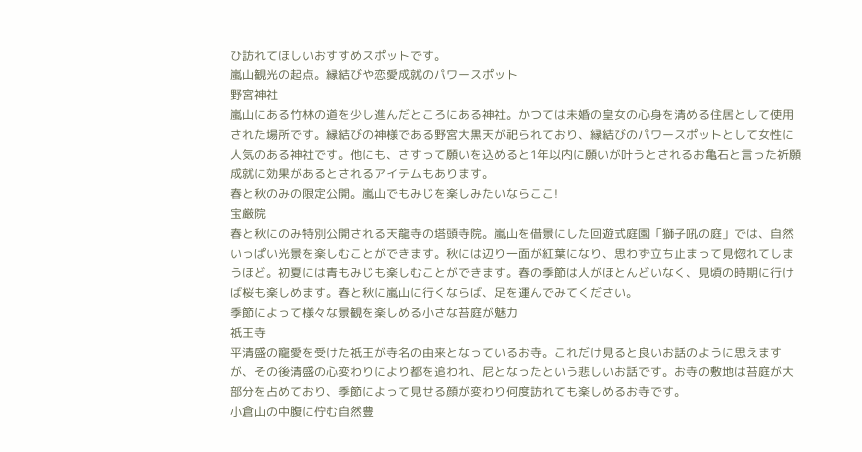ひ訪れてほしいおすすめスポットです。
嵐山観光の起点。縁結びや恋愛成就のパワースポット
野宮神社
嵐山にある竹林の道を少し進んだところにある神社。かつては未婚の皇女の心身を清める住居として使用された場所です。縁結びの神様である野宮大黒天が祀られており、縁結びのパワースポットとして女性に人気のある神社です。他にも、さすって願いを込めると1年以内に願いが叶うとされるお亀石と言った祈願成就に効果があるとされるアイテムもあります。
春と秋のみの限定公開。嵐山でもみじを楽しみたいならここ!
宝厳院
春と秋にのみ特別公開される天龍寺の塔頭寺院。嵐山を借景にした回遊式庭園「獅子吼の庭」では、自然いっぱい光景を楽しむことができます。秋には辺り一面が紅葉になり、思わず立ち止まって見惚れてしまうほど。初夏には青もみじも楽しむことができます。春の季節は人がほとんどいなく、見頃の時期に行けば桜も楽しめます。春と秋に嵐山に行くならば、足を運んでみてください。
季節によって様々な景観を楽しめる小さな苔庭が魅力
祇王寺
平清盛の寵愛を受けた祇王が寺名の由来となっているお寺。これだけ見ると良いお話のように思えますが、その後清盛の心変わりにより都を追われ、尼となったという悲しいお話です。お寺の敷地は苔庭が大部分を占めており、季節によって見せる顔が変わり何度訪れても楽しめるお寺です。
小倉山の中腹に佇む自然豊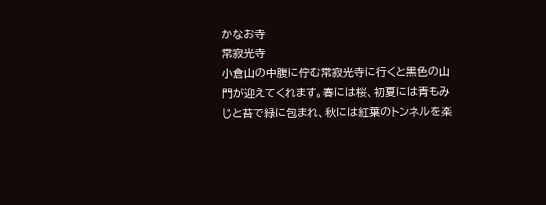かなお寺
常寂光寺
小倉山の中腹に佇む常寂光寺に行くと黒色の山門が迎えてくれます。春には桜、初夏には青もみじと苔で緑に包まれ、秋には紅葉のトンネルを楽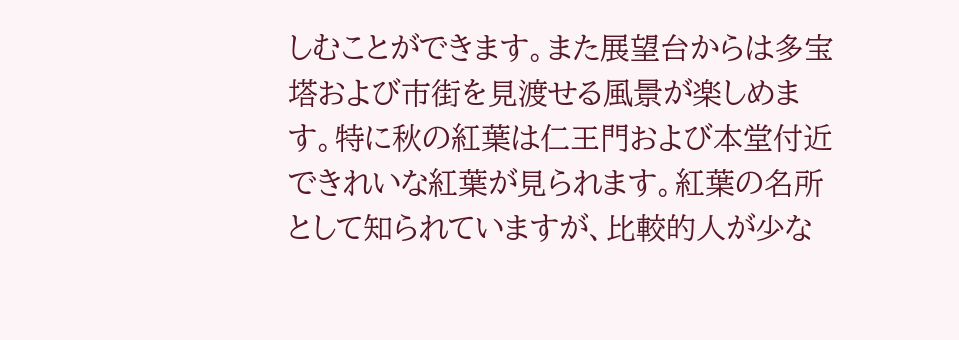しむことができます。また展望台からは多宝塔および市街を見渡せる風景が楽しめます。特に秋の紅葉は仁王門および本堂付近できれいな紅葉が見られます。紅葉の名所として知られていますが、比較的人が少な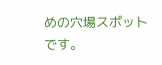めの穴場スポットです。